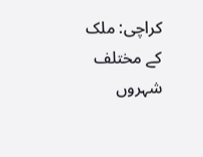کراچی: ملک کے مختلف شہروں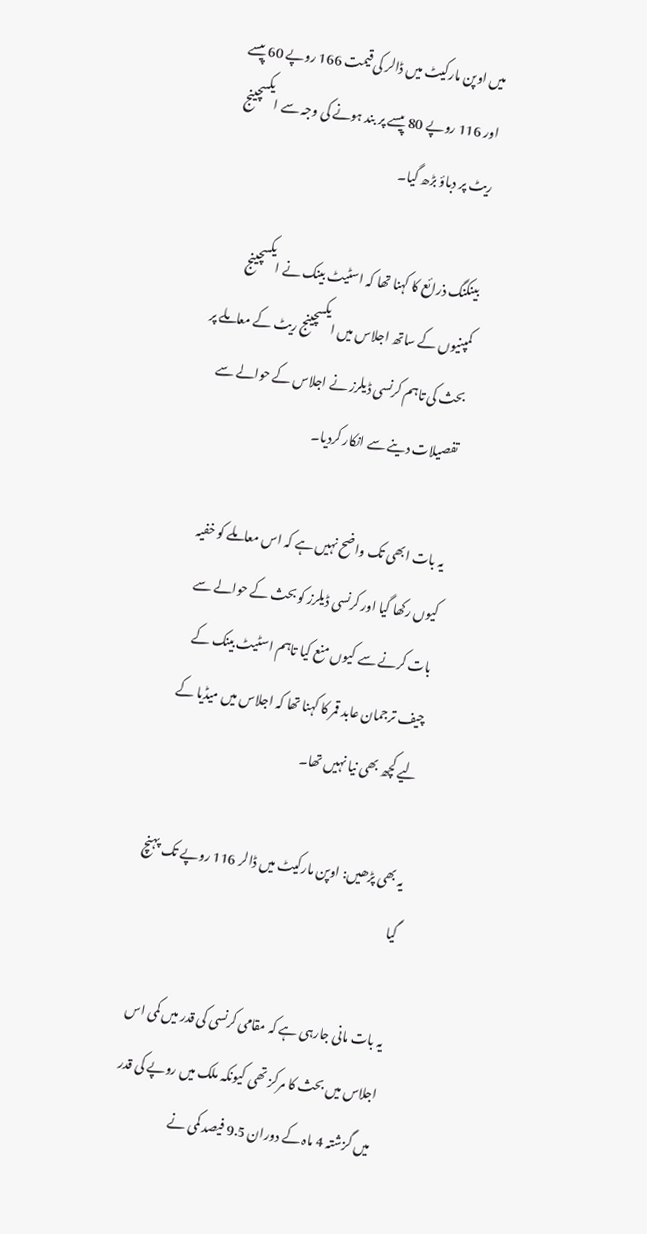میں اوپن مارکیٹ میں ڈالر کی قیمت 166 روپے 60 پیسے اور 116 روپے 80 پیسے پر بند ہونے کی وجہ سے ایکسچینج ریٹ پر دباؤ بڑھ گیا۔

بینکنگ ذرائع کا کہنا تھا کہ اسٹیٹ بینک نے ایکسچینج کمپنیوں کے ساتھ اجلاس میں ایکسچینج ریٹ کے معاملے پر بحث کی تاہم کرنسی ڈیلرز نے اجلاس کے حوالے سے تفصیلات دینے سے انکار کردیا۔

یہ بات ابھی تک واضح نہیں ہے کہ اس معاملے کو خفیہ کیوں رکھا گیا اور کرنسی ڈیلرز کو بحث کے حوالے سے بات کرنے سے کیوں منع کیا تاہم اسٹیٹ بینک کے چیف ترجمان عابد قمر کا کہنا تھا کہ اجلاس میں میڈیا کے لیے کچھ بھی نیا نہیں تھا۔

یہ بھی پڑھیں: اوپن مارکیٹ میں ڈالر 116 روپے تک پہنچ گیا

یہ بات مانی جارہی ہے کہ مقامی کرنسی کی قدر میں کمی اس اجلاس میں بحث کا مرکز تھی کیونکہ ملک میں روپے کی قدر میں گزشتہ 4 ماہ کے دوران 9.5 فیصد کمی نے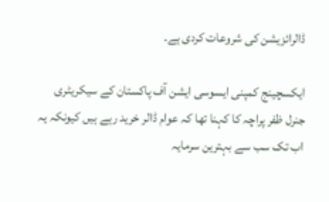ڈالرائزیشن کی شروعات کردی ہے۔

ایکسچینج کمپنی ایسوسی ایشن آف پاکستان کے سیکریٹری جنرل ظفر پراچہ کا کہنا تھا کہ عوام ڈالر خرید رہے ہیں کیونکہ یہ اب تک سب سے بہترین سرمایہ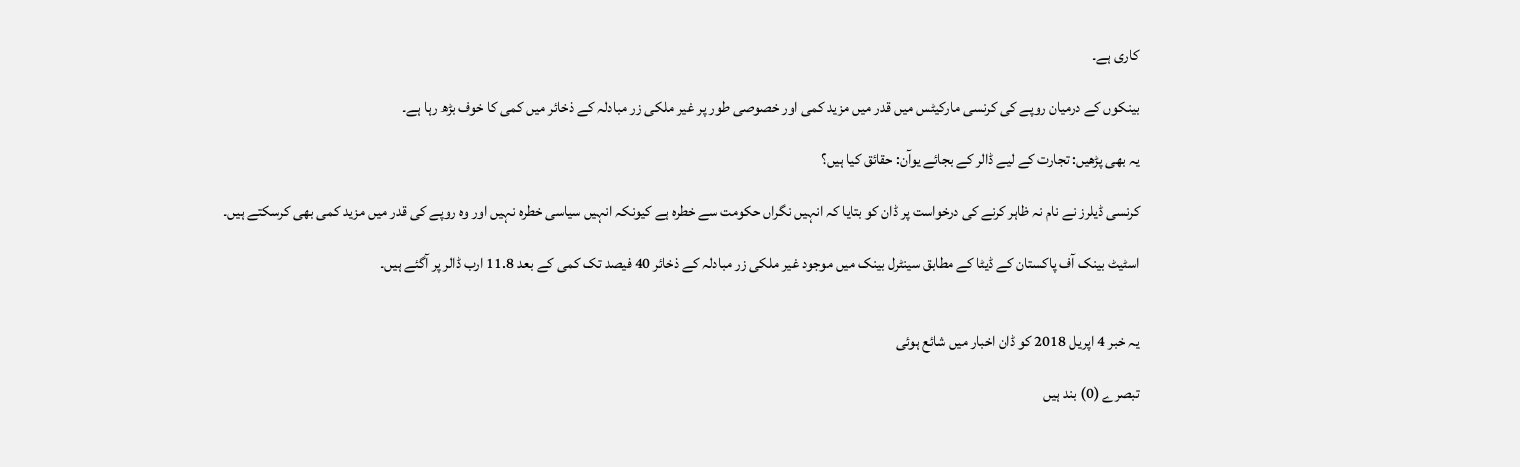کاری ہے۔

بینکوں کے درمیان روپے کی کرنسی مارکیٹس میں قدر میں مزید کمی اور خصوصی طور پر غیر ملکی زر مبادلہ کے ذخائر میں کمی کا خوف بڑھ رہا ہے۔

یہ بھی پڑھیں: تجارت کے لیے ڈالر کے بجائے یوآن: حقائق کیا ہیں؟

کرنسی ڈیلرز نے نام نہ ظاہر کرنے کی درخواست پر ڈان کو بتایا کہ انہیں نگراں حکومت سے خطرہ ہے کیونکہ انہیں سیاسی خطرہ نہیں اور وہ روپے کی قدر میں مزید کمی بھی کرسکتے ہیں۔

اسٹیٹ بینک آف پاکستان کے ڈیٹا کے مطابق سینٹرل بینک میں موجود غیر ملکی زر مبادلہ کے ذخائر 40 فیصد تک کمی کے بعد 11.8 ارب ڈالر پر آگئے ہیں۔


یہ خبر 4 اپریل 2018 کو ڈان اخبار میں شائع ہوئی

تبصرے (0) بند ہیں